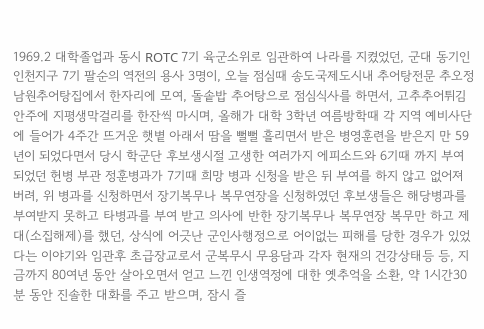1969.2 대학졸업과 동시 ROTC 7기 육군소위로 임관하여 나라를 지켰었던, 군대 동기인 인천지구 7기 팔순의 역전의 용사 3명이, 오늘 점심때 송도국제도시내 추어탕전문 추오정 남원추어탕집에서 한자리에 모여, 돌솥밥 추어탕으로 점심식사를 하면서, 고추추어튀김 안주에 지평생막걸리를 한잔씩 마시며, 올해가 대학 3학년 여름방학때 각 지역 예비사단에 들어가 4주간 뜨거운 햇볕 아래서 땀을 뻘뻘 흘리면서 받은 병영훈련을 받은지 만 59년이 되었다면서 당시 학군단 후보생시절 고생한 여러가지 에피소드와 6기때 까지 부여되었던 헌병 부관 정훈병과가 7기때 희망 병과 신청을 받은 뒤 부여를 하지 않고 없어져 버려, 위 병과를 신청하면서 장기복무나 복무연장을 신청하였던 후보생들은 해당병과를 부여받지 못하고 타병과를 부여 받고 의사에 반한 장기복무나 복무연장 복무만 하고 제대(소집해제)를 했던, 상식에 어긋난 군인사행정으로 어이없는 피해를 당한 경우가 있었다는 이야기와 임관후 초급장교로서 군복무시 무용담과 각자 현재의 건강상태등 등, 지금까지 80여년 동안 살아오면서 얻고 느낀 인생역정에 대한 옛추억을 소환, 약 1시간30분 동안 진솔한 대화를 주고 받으며, 잠시 즐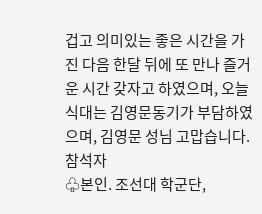겁고 의미있는 좋은 시간을 가진 다음 한달 뒤에 또 만나 즐거운 시간 갖자고 하였으며, 오늘 식대는 김영문동기가 부담하였으며, 김영문 성님 고맙습니다.
참석자
♧본인. 조선대 학군단,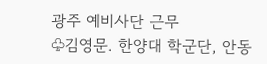광주 예비사단 근무
♧김영문. 한양대 학군단, 안동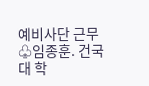예비사단 근무
♧임종훈. 건국대 학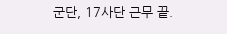군단, 17사단 근무 끝.